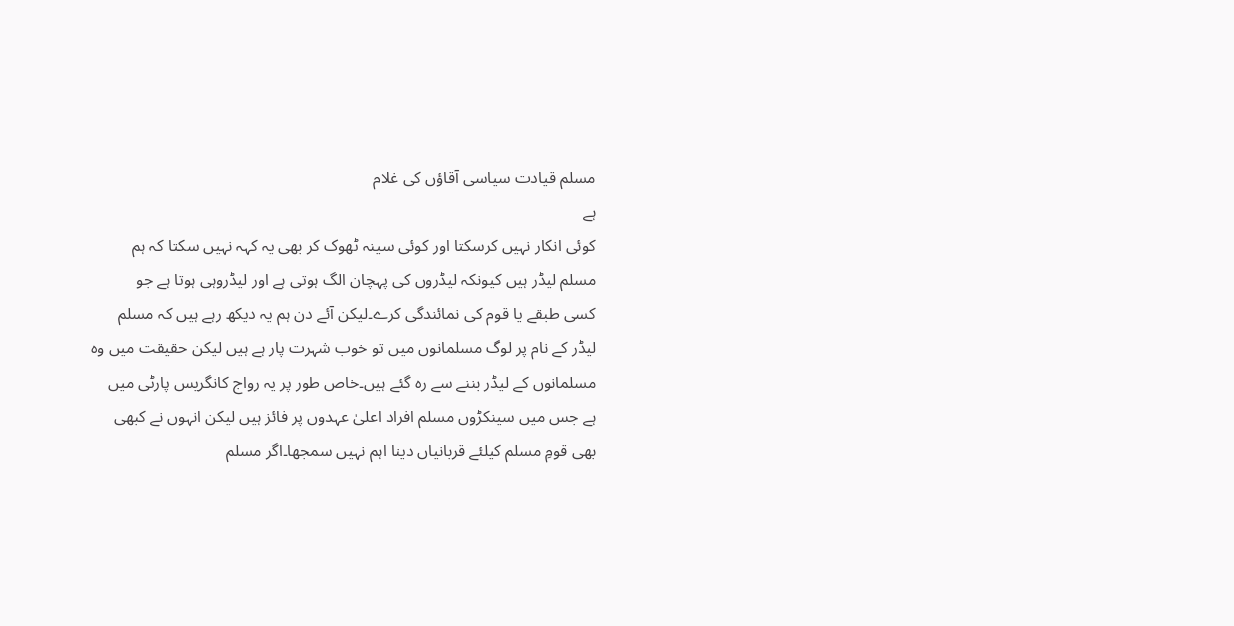مسلم قیادت سیاسی آقاؤں کی غلام
ہے
کوئی انکار نہیں کرسکتا اور کوئی سینہ ٹھوک کر بھی یہ کہہ نہیں سکتا کہ ہم
مسلم لیڈر ہیں کیونکہ لیڈروں کی پہچان الگ ہوتی ہے اور لیڈروہی ہوتا ہے جو
کسی طبقے یا قوم کی نمائندگی کرے۔لیکن آئے دن ہم یہ دیکھ رہے ہیں کہ مسلم
لیڈر کے نام پر لوگ مسلمانوں میں تو خوب شہرت پار ہے ہیں لیکن حقیقت میں وہ
مسلمانوں کے لیڈر بننے سے رہ گئے ہیں۔خاص طور پر یہ رواج کانگریس پارٹی میں
ہے جس میں سینکڑوں مسلم افراد اعلیٰ عہدوں پر فائز ہیں لیکن انہوں نے کبھی
بھی قومِ مسلم کیلئے قربانیاں دینا اہم نہیں سمجھا۔اگر مسلم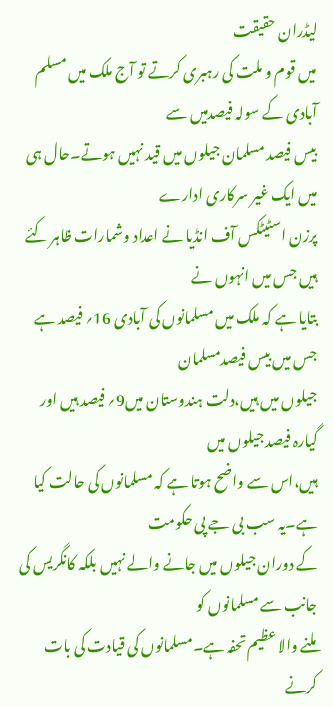لیڈران حقیقت
میں قوم و ملت کی رہبری کرتے تو آج ملک میں مسلم آبادی کے سولہ فیصدمیں سے
بیس فیصد مسلمان جیلوں میں قید نہیں ہوتے۔حال ہی میں ایک غیر سرکاری ادارے
پرزن اسٹیٹکس آف انڈیا نے اعداد وشمارات ظاہر کئے ہیں جس میں انہوں نے
بتایا ہے کہ ملک میں مسلمانوں کی آبادی 16؍ فیصد ہے جس میں بیس فیصدمسلمان
جیلوں میں ہیں،دلت ہندوستان میں9؍ فیصد ہیں اور گیارہ فیصد جیلوں میں
ہیں،اس سے واضح ہوتا ہے کہ مسلمانوں کی حالت کیا ہے۔یہ سب بی جے پی حکومت
کے دوران جیلوں میں جانے والے نہیں بلکہ کانگریس کی جانب سے مسلمانوں کو
ملنے والا عظیم تحفہ ہے۔مسلمانوں کی قیادت کی بات کرنے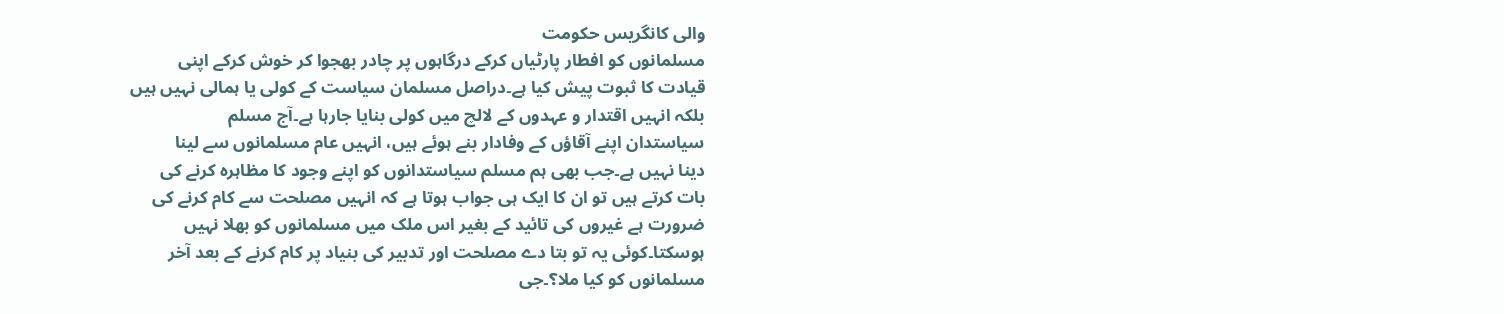والی کانگریس حکومت
مسلمانوں کو افطار پارٹیاں کرکے درگاہوں پر چادر بھجوا کر خوش کرکے اپنی
قیادت کا ثبوت پیش کیا ہے۔دراصل مسلمان سیاست کے کولی یا ہمالی نہیں ہیں
بلکہ انہیں اقتدار و عہدوں کے لالچ میں کولی بنایا جارہا ہے۔آج مسلم
سیاستدان اپنے آقاؤں کے وفادار بنے ہوئے ہیں، انہیں عام مسلمانوں سے لینا
دینا نہیں ہے۔جب بھی ہم مسلم سیاستدانوں کو اپنے وجود کا مظاہرہ کرنے کی
بات کرتے ہیں تو ان کا ایک ہی جواب ہوتا ہے کہ انہیں مصلحت سے کام کرنے کی
ضرورت ہے غیروں کی تائید کے بغیر اس ملک میں مسلمانوں کو بھلا نہیں
ہوسکتا۔کوئی یہ تو بتا دے مصلحت اور تدبیر کی بنیاد پر کام کرنے کے بعد آخر
مسلمانوں کو کیا ملا؟۔جی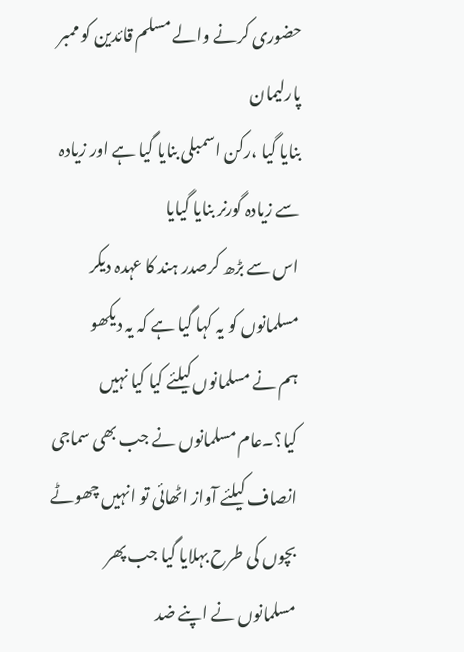حضوری کرنے والے مسلم قائدین کو ممبر پارلیمان
بنایا گیا ،رکن اسمبلی بنایا گیا ہے اور زیادہ سے زیادہ گورنر بنایا گیایا
اس سے بڑھ کرصدر ہند کا عہدہ دیکر مسلمانوں کو یہ کہا گیا ہے کہ یہ دیکھو
ہم نے مسلمانوں کیلئے کیا کیا نہیں کیا؟۔عام مسلمانوں نے جب بھی سماجی
انصاف کیلئے آواز اٹھائی تو انہیں چھوٹے بچوں کی طرح بہلایا گیا جب پھر
مسلمانوں نے اپنے ضد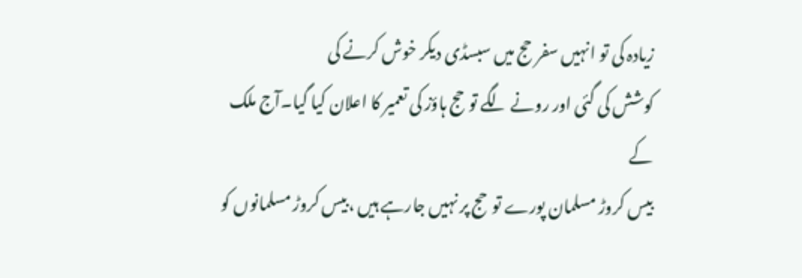زیادہ کی تو انہیں سفر حج میں سبسڈی دیکر خوش کرنے کی
کوشش کی گئی اور رونے لگے تو حج ہاؤز کی تعمیر کا اعلان کیا گیا۔آج ملک کے
بیس کروڑ مسلمان پورے توحج پر نہیں جارہے ہیں ،بیس کروڑ مسلمانوں کو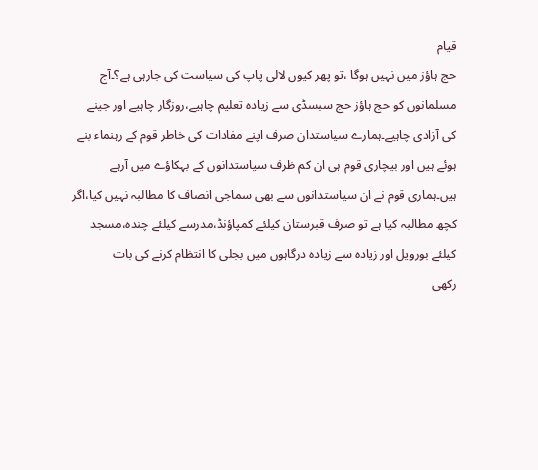قیام
حج ہاؤز میں نہیں ہوگا ،تو پھر کیوں لالی پاپ کی سیاست کی جارہی ہے؟۔آج
مسلمانوں کو حج ہاؤز حج سبسڈی سے زیادہ تعلیم چاہیے،روزگار چاہیے اور جینے
کی آزادی چاہیے۔ہمارے سیاستدان صرف اپنے مفادات کی خاطر قوم کے رہنماء بنے
ہوئے ہیں اور بیچاری قوم ہی ان کم ظرف سیاستدانوں کے بہکاؤے میں آرہے
ہیں۔ہماری قوم نے ان سیاستدانوں سے بھی سماجی انصاف کا مطالبہ نہیں کیا،اگر
کچھ مطالبہ کیا ہے تو صرف قبرستان کیلئے کمپاؤنڈ،مدرسے کیلئے چندہ،مسجد
کیلئے بورویل اور زیادہ سے زیادہ درگاہوں میں بجلی کا انتظام کرنے کی بات
رکھی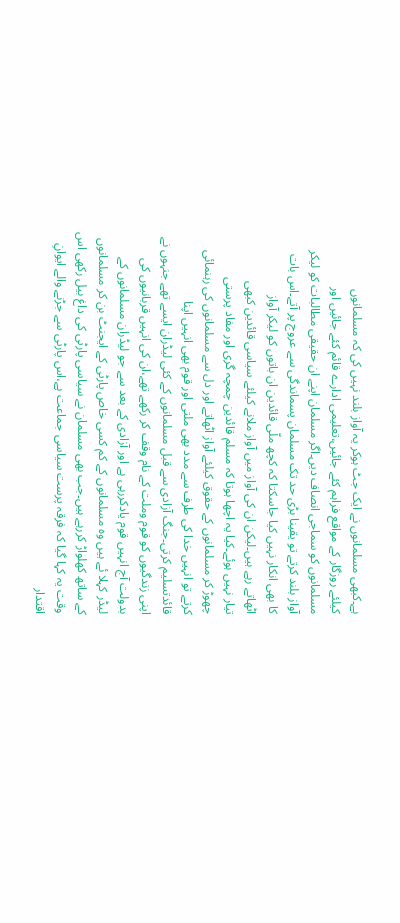ہے۔کبھی مسلمانوں نے ایک جٹ ہوکر یہ آواز بلند نہیں کی کہ مسلمانوں
کیلئے روزگار کے مواقع فراہم کئے جائیں،تعلیمی ادارے قائم کئے جائیں اور
مسلمانوں کو سماجی انصاف دیں۔اگر مسلمان اپنے ان حقیقی مطالبات کو لیکر
آواز بلند کرتے تو یقینا بڑی حد تک مسلمان پسماندگی سے عروج پر آتے۔اس بات
کا بھی انکار نہیں کیا جاسکتا کہ کچھ ملّی قائدین ان باتوں کو لیکر آواز
اٹھاتے رہے ہیں۔لیکن ان کی آواز میں آواز ملانے کیلئے سیاسی قائدین کبھی
تیار نہیں ہوئے۔کیا یہ اچھا ہوتا کہ مسلم قائدین چمچہ گری اور مفاد پرستی
چھوڑ کر مسلمانوں کے حقوق کیلئے آواز اٹھاتے اور دل سے مسلمانوں کی رہنمائی
کرتے تو انہیں خدا کی طرف سے مدد بھی ملتی اور قوم بھی انہیں اپنا
قائدتسلیم کرتی۔جنگ آزادی سے قبل مسلمانوں کے کئی لیڈران ایسے تھے جنہوں نے
اپنی زندگیوں کو قوم وملت کے نام وقف کر رکھے تھے،ان کی انہیں قربانیوں کی
بدولت آج انہیں قوم یادکررہی ہے اور آزادی کے بعد سے جو لیڈران مسلمانوں کے
لیڈر کہلا ئے ہیں وہ مسلمانوں کے کم کسی خاص پارٹی کے ایجنٹ بن کر مسلمانوں
کے ساتھ کھلواڑ کررہے ہیں۔جب بھی مسلمان نے سیاسی پارٹی کی داغ بیل رکھی اس
وقت یہ کہا گیا کہ فرقہ پرست سیاسی جماعت ہے،اس پارٹی سے جڑنے والے ایوانِ
اقتدار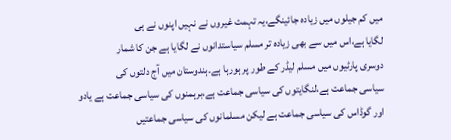میں کم جیلوں میں زیادہ جائینگے،یہ تہمت غیروں نے نہیں اپنوں نے ہی
لگایا ہے،اس میں سے بھی زیادہ تر مسلم سیاستدانوں نے لگایا ہے جن کا شمار
دوسری پارٹیوں میں مسلم لیڈر کے طور پر ہورہا ہے۔ہندوستان میں آج دلتوں کی
سیاسی جماعت ہے،لنگایتوں کی سیاسی جماعت ہے،برہمنوں کی سیاسی جماعت ہے یادو
اور گوڈاس کی سیاسی جماعت ہے لیکن مسلمانوں کی سیاسی جماعتیں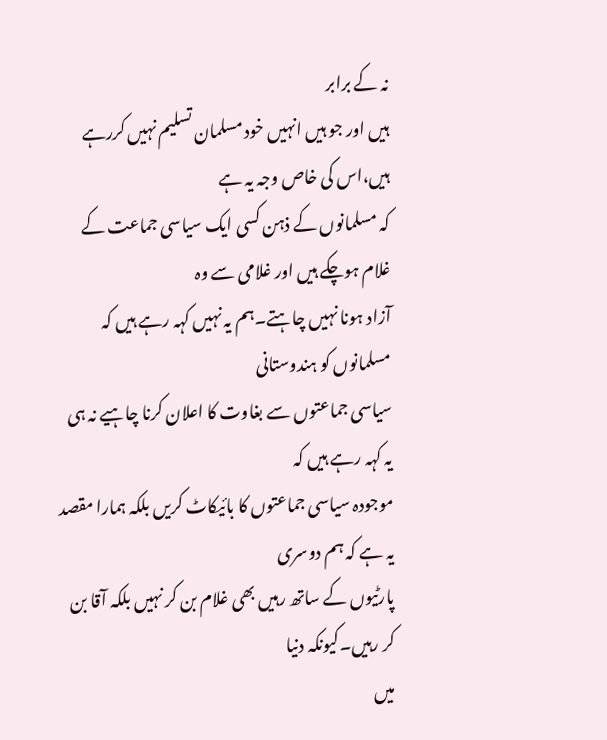نہ کے برابر
ہیں اور جو ہیں انہیں خود مسلمان تسلیم نہیں کررہے ہیں،اس کی خاص وجہ یہ ہے
کہ مسلمانوں کے ذہن کسی ایک سیاسی جماعت کے غلام ہوچکے ہیں اور غلامی سے وہ
آزاد ہونا نہیں چاہتے۔ہم یہ نہیں کہہ رہے ہیں کہ مسلمانوں کو ہندوستانی
سیاسی جماعتوں سے بغاوت کا اعلان کرنا چاہیے نہ ہی یہ کہہ رہے ہیں کہ
موجودہ سیاسی جماعتوں کا بائیکاٹ کریں بلکہ ہمارا مقصد یہ ہے کہ ہم دوسری
پارٹیوں کے ساتھ رہیں بھی غلام بن کر نہیں بلکہ آقا بن کر رہیں۔کیونکہ دنیا
میں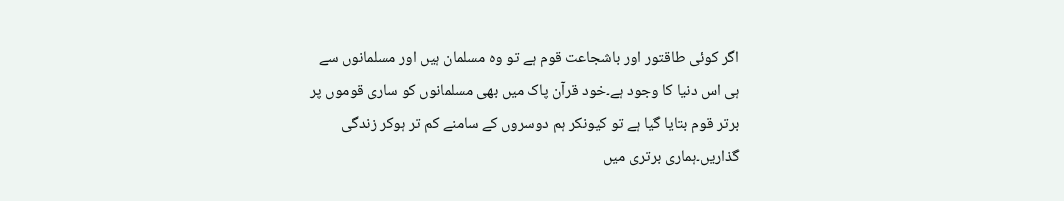اگر کوئی طاقتور اور باشجاعت قوم ہے تو وہ مسلمان ہیں اور مسلمانوں سے
ہی اس دنیا کا وجود ہے۔خود قرآن پاک میں بھی مسلمانوں کو ساری قوموں پر
برتر قوم بتایا گیا ہے تو کیونکر ہم دوسروں کے سامنے کم تر ہوکر زندگی
گذاریں۔ہماری برتری میں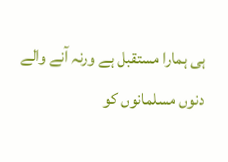ہی ہمارا مستقبل ہے ورنہ آنے والے دنوں مسلمانوں کو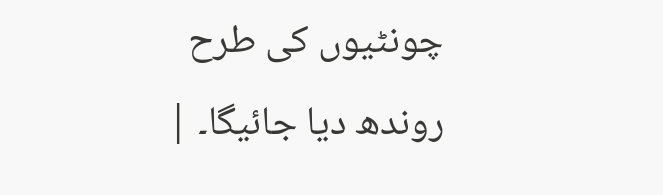چونٹیوں کی طرح روندھ دیا جائیگا۔ |